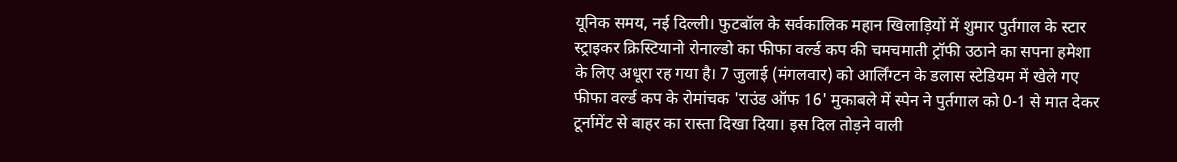यूनिक समय, नई दिल्ली। फुटबॉल के सर्वकालिक महान खिलाड़ियों में शुमार पुर्तगाल के स्टार स्ट्राइकर क्रिस्टियानो रोनाल्डो का फीफा वर्ल्ड कप की चमचमाती ट्रॉफी उठाने का सपना हमेशा के लिए अधूरा रह गया है। 7 जुलाई (मंगलवार) को आर्लिंग्टन के डलास स्टेडियम में खेले गए फीफा वर्ल्ड कप के रोमांचक 'राउंड ऑफ 16' मुकाबले में स्पेन ने पुर्तगाल को 0-1 से मात देकर टूर्नामेंट से बाहर का रास्ता दिखा दिया। इस दिल तोड़ने वाली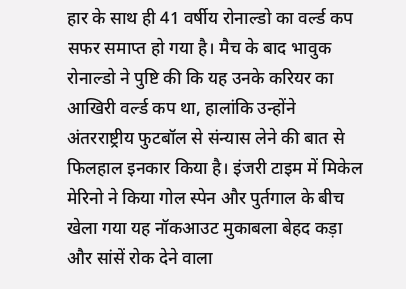हार के साथ ही 41 वर्षीय रोनाल्डो का वर्ल्ड कप सफर समाप्त हो गया है। मैच के बाद भावुक रोनाल्डो ने पुष्टि की कि यह उनके करियर का आखिरी वर्ल्ड कप था, हालांकि उन्होंने अंतरराष्ट्रीय फुटबॉल से संन्यास लेने की बात से फिलहाल इनकार किया है। इंजरी टाइम में मिकेल मेरिनो ने किया गोल स्पेन और पुर्तगाल के बीच खेला गया यह नॉकआउट मुकाबला बेहद कड़ा और सांसें रोक देने वाला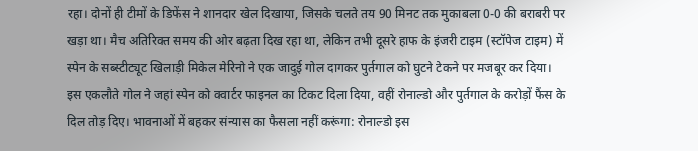रहा। दोनों ही टीमों के डिफेंस ने शानदार खेल दिखाया, जिसके चलते तय 90 मिनट तक मुकाबला 0-0 की बराबरी पर खड़ा था। मैच अतिरिक्त समय की ओर बढ़ता दिख रहा था, लेकिन तभी दूसरे हाफ के इंजरी टाइम (स्टॉपेज टाइम) में स्पेन के सब्स्टीट्यूट खिलाड़ी मिकेल मेरिनो ने एक जादुई गोल दागकर पुर्तगाल को घुटने टेकने पर मजबूर कर दिया। इस एकलौते गोल ने जहां स्पेन को क्वार्टर फाइनल का टिकट दिला दिया, वहीं रोनाल्डो और पुर्तगाल के करोड़ों फैंस के दिल तोड़ दिए। भावनाओं में बहकर संन्यास का फैसला नहीं करूंगा: रोनाल्डो इस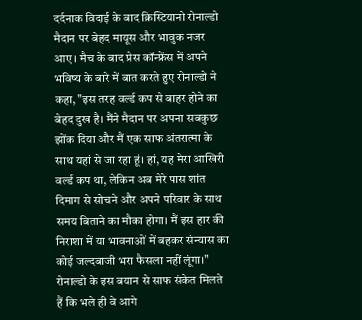दर्दनाक विदाई के बाद क्रिस्टियानो रोनाल्डो मैदान पर बेहद मायूस और भावुक नजर आए। मैच के बाद प्रेस कॉन्फ्रेंस में अपने भविष्य के बारे में बात करते हुए रोनाल्डो ने कहा, "इस तरह वर्ल्ड कप से बाहर होने का बेहद दुख है। मैंने मैदान पर अपना सबकुछ झोंक दिया और मैं एक साफ अंतरात्मा के साथ यहां से जा रहा हूं। हां, यह मेरा आखिरी वर्ल्ड कप था, लेकिन अब मेरे पास शांत दिमाग से सोचने और अपने परिवार के साथ समय बिताने का मौका होगा। मैं इस हार की निराशा में या भावनाओं में बहकर संन्यास का कोई जल्दबाजी भरा फैसला नहीं लूंगा।" रोनाल्डो के इस बयान से साफ संकेत मिलते हैं कि भले ही वे आगे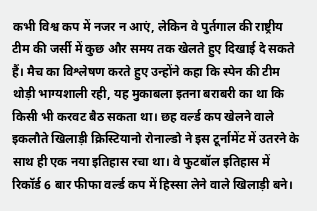कभी विश्व कप में नजर न आएं, लेकिन वे पुर्तगाल की राष्ट्रीय टीम की जर्सी में कुछ और समय तक खेलते हुए दिखाई दे सकते हैं। मैच का विश्लेषण करते हुए उन्होंने कहा कि स्पेन की टीम थोड़ी भाग्यशाली रही, यह मुकाबला इतना बराबरी का था कि किसी भी करवट बैठ सकता था। छह वर्ल्ड कप खेलने वाले इकलौते खिलाड़ी क्रिस्टियानो रोनाल्डो ने इस टूर्नामेंट में उतरने के साथ ही एक नया इतिहास रचा था। वे फुटबॉल इतिहास में रिकॉर्ड 6 बार फीफा वर्ल्ड कप में हिस्सा लेने वाले खिलाड़ी बने।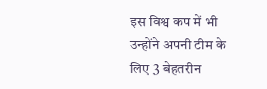इस विश्व कप में भी उन्होंने अपनी टीम के लिए 3 बेहतरीन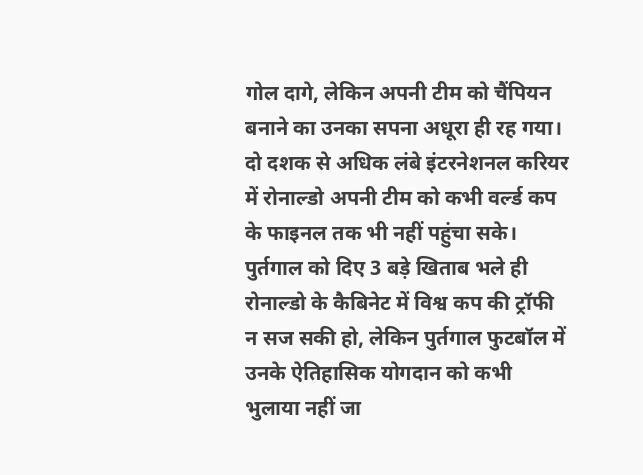गोल दागे, लेकिन अपनी टीम को चैंपियन बनाने का उनका सपना अधूरा ही रह गया। दो दशक से अधिक लंबे इंटरनेशनल करियर में रोनाल्डो अपनी टीम को कभी वर्ल्ड कप के फाइनल तक भी नहीं पहुंचा सके। पुर्तगाल को दिए 3 बड़े खिताब भले ही रोनाल्डो के कैबिनेट में विश्व कप की ट्रॉफी न सज सकी हो, लेकिन पुर्तगाल फुटबॉल में उनके ऐतिहासिक योगदान को कभी भुलाया नहीं जा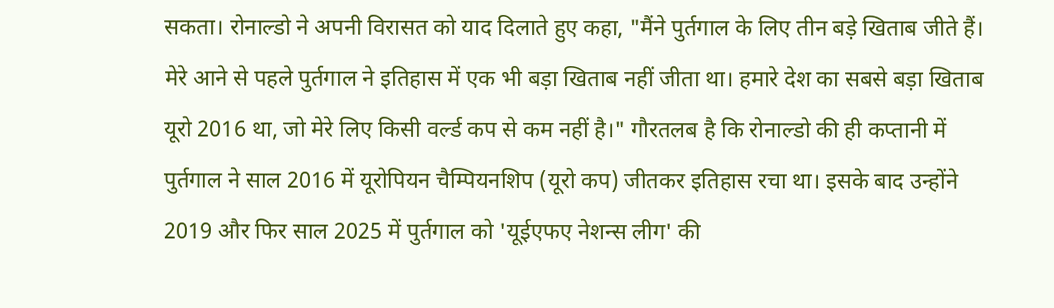सकता। रोनाल्डो ने अपनी विरासत को याद दिलाते हुए कहा, "मैंने पुर्तगाल के लिए तीन बड़े खिताब जीते हैं। मेरे आने से पहले पुर्तगाल ने इतिहास में एक भी बड़ा खिताब नहीं जीता था। हमारे देश का सबसे बड़ा खिताब यूरो 2016 था, जो मेरे लिए किसी वर्ल्ड कप से कम नहीं है।" गौरतलब है कि रोनाल्डो की ही कप्तानी में पुर्तगाल ने साल 2016 में यूरोपियन चैम्पियनशिप (यूरो कप) जीतकर इतिहास रचा था। इसके बाद उन्होंने 2019 और फिर साल 2025 में पुर्तगाल को 'यूईएफए नेशन्स लीग' की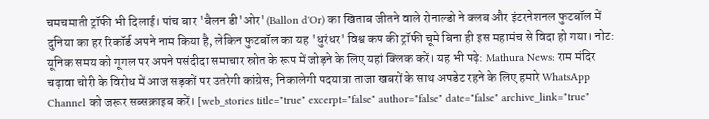चमचमाती ट्रॉफी भी दिलाई। पांच बार 'बैलन डी'ओर' (Ballon d'Or) का खिताब जीतने वाले रोनाल्डो ने क्लब और इंटरनेशनल फुटबॉल में दुनिया का हर रिकॉर्ड अपने नाम किया है, लेकिन फुटबॉल का यह 'धुरंधर' विश्व कप की ट्रॉफी चूमे बिना ही इस महामंच से विदा हो गया। नोट: यूनिक समय को गूगल पर अपने पसंदीदा समाचार स्रोत के रूप में जोड़ने के लिए यहां क्लिक करें। यह भी पढ़े: Mathura News: राम मंदिर चढ़ावा चोरी के विरोध में आज सड़कों पर उतरेगी कांग्रेस; निकालेगी पदयात्रा ताजा खबरों के साथ अपडेट रहने के लिए हमारे WhatsApp Channel को जरूर सब्सक्राइब करें। [web_stories title="true" excerpt="false" author="false" date="false" archive_link="true"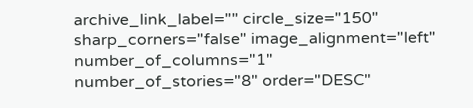archive_link_label="" circle_size="150" sharp_corners="false" image_alignment="left" number_of_columns="1" number_of_stories="8" order="DESC"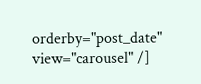orderby="post_date" view="carousel" /]